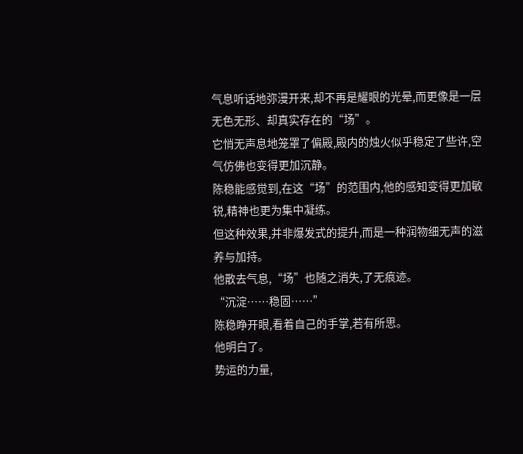气息听话地弥漫开来,却不再是耀眼的光晕,而更像是一层无色无形、却真实存在的“场”。
它悄无声息地笼罩了偏殿,殿内的烛火似乎稳定了些许,空气仿佛也变得更加沉静。
陈稳能感觉到,在这“场”的范围内,他的感知变得更加敏锐,精神也更为集中凝练。
但这种效果,并非爆发式的提升,而是一种润物细无声的滋养与加持。
他散去气息,“场”也随之消失,了无痕迹。
“沉淀……稳固……”
陈稳睁开眼,看着自己的手掌,若有所思。
他明白了。
势运的力量,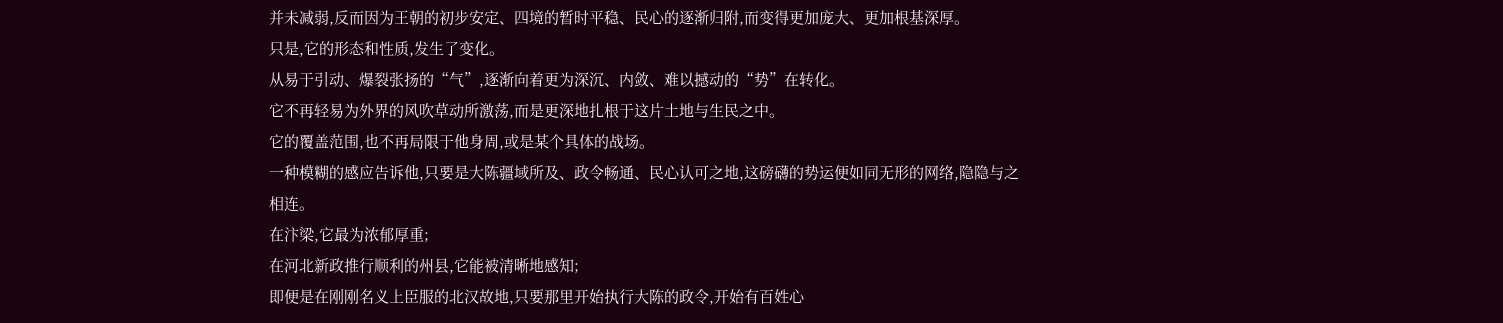并未减弱,反而因为王朝的初步安定、四境的暂时平稳、民心的逐渐归附,而变得更加庞大、更加根基深厚。
只是,它的形态和性质,发生了变化。
从易于引动、爆裂张扬的“气”,逐渐向着更为深沉、内敛、难以撼动的“势”在转化。
它不再轻易为外界的风吹草动所激荡,而是更深地扎根于这片土地与生民之中。
它的覆盖范围,也不再局限于他身周,或是某个具体的战场。
一种模糊的感应告诉他,只要是大陈疆域所及、政令畅通、民心认可之地,这磅礴的势运便如同无形的网络,隐隐与之相连。
在汴梁,它最为浓郁厚重;
在河北新政推行顺利的州县,它能被清晰地感知;
即便是在刚刚名义上臣服的北汉故地,只要那里开始执行大陈的政令,开始有百姓心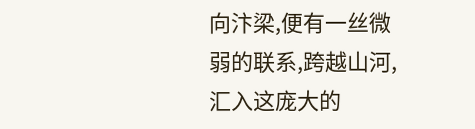向汴梁,便有一丝微弱的联系,跨越山河,汇入这庞大的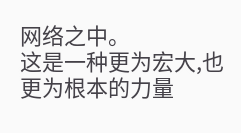网络之中。
这是一种更为宏大,也更为根本的力量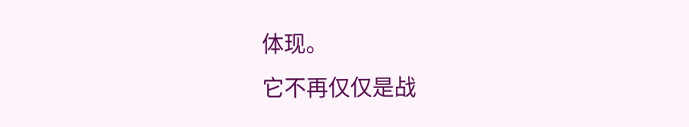体现。
它不再仅仅是战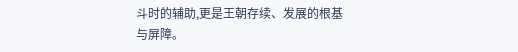斗时的辅助,更是王朝存续、发展的根基与屏障。